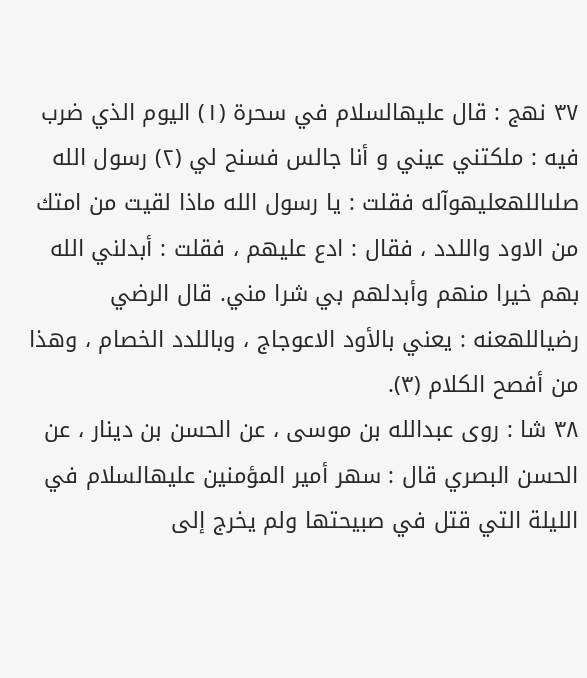٣٧ نهج : قال عليهالسلام في سحرة (١) اليوم الذي ضرب فيه : ملكتني عيني و أنا جالس فسنح لي (٢) رسول الله صلىاللهعليهوآله فقلت : يا رسول الله ماذا لقيت من امتك من الاود واللدد ، فقال : ادع عليهم ، فقلت : أبدلني الله بهم خيرا منهم وأبدلهم بي شرا مني. قال الرضي رضياللهعنه : يعني بالأود الاعوجاج ، وباللدد الخصام ، وهذا من أفصح الكلام (٣).
٣٨ شا : روى عبدالله بن موسى ، عن الحسن بن دينار ، عن الحسن البصري قال : سهر أمير المؤمنين عليهالسلام في الليلة التي قتل في صبيحتها ولم يخرج إلى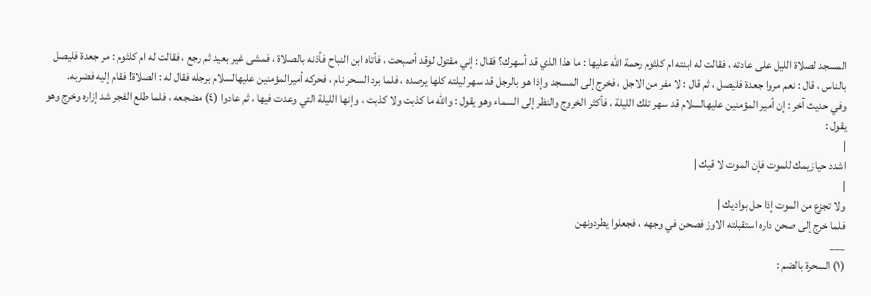المسجد لصلاة الليل على عادته ، فقالت له ابنته ام كلثوم رحمة الله عليها : ما هذا الذي قد أسهرك؟ فقال : إني مقتول لوقد أصبحت ، فأتاه ابن النباح فأذنه بالصلاة ، فمشى غير بعيد ثم رجع ، فقالت له ام كلثوم : مر جعدة فليصل بالناس ، قال : نعم مروا جعدة فليصل ، ثم قال : لا مفر من الاجل ، فخرج إلى المسجد وإذا هو بالرجل قد سهر ليلته كلها يرصده ، فلما برد السحر نام ، فحركه أميرالمؤمنين عليهالسلام برجله فقال له : الصلاة! فقام إليه فضربه.
وفي حديث آخر : إن أمير المؤمنين عليهالسلام قد سهر تلك الليلة ، فأكثر الخروج والنظر إلى السماء وهو يقول : والله ما كذبت ولا كذبت ، وإنها الليلة التي وعدت فيها ، ثم عادوا (٤) مضجعه ، فلما طلع الفجر شد إزاره وخرج وهو يقول :
|
اشدد حيازيمك للموت فإن الموت لا قيك |
|
ولا تجزع من الموت إذا حل بواديك |
فلما خرج إلى صحن داره استقبلته الاوز فصحن في وجهه ، فجعلوا يطردونهن
___
(١) السحرة بالضم :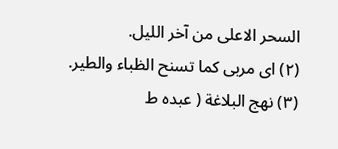السحر الاعلى من آخر الليل.
(٢) اى مربى كما تسنح الظباء والطير.
(٣) نهج البلاغة ( عبده ط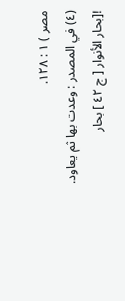مصر ) ١ : ١٢٨.
(٤) في المصدر : وعدت بها ثم يعاود.
![بحار الأنوار [ ج ٤٢ ] بحار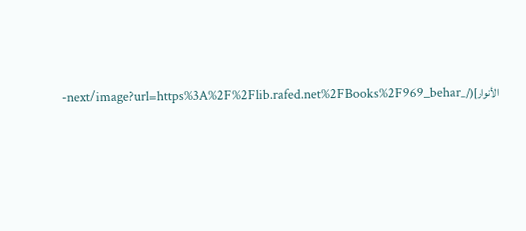الأنوار](/_next/image?url=https%3A%2F%2Flib.rafed.net%2FBooks%2F969_behar-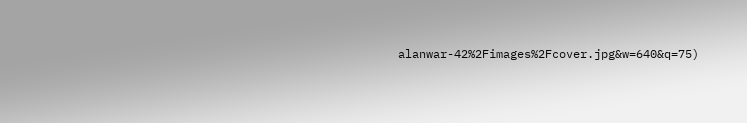alanwar-42%2Fimages%2Fcover.jpg&w=640&q=75)